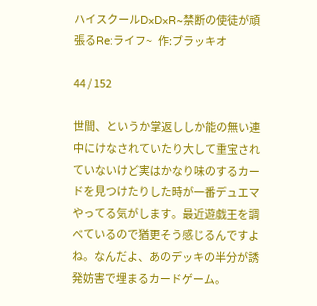ハイスクールD×D×R~禁断の使徒が頑張るRe:ライフ~   作:ブラッキオ

44 / 152

世間、というか掌返ししか能の無い連中にけなされていたり大して重宝されていないけど実はかなり味のするカードを見つけたりした時が一番デュエマやってる気がします。最近遊戯王を調べているので猶更そう感じるんですよね。なんだよ、あのデッキの半分が誘発妨害で埋まるカードゲーム。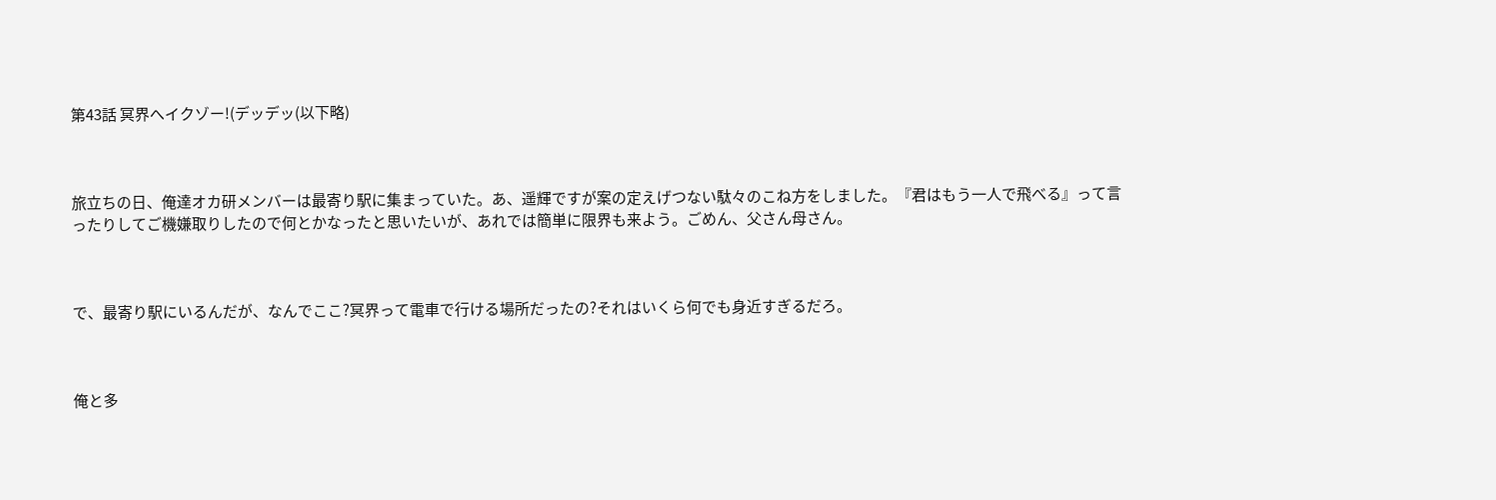第43話 冥界へイクゾー!(デッデッ(以下略)



旅立ちの日、俺達オカ研メンバーは最寄り駅に集まっていた。あ、遥輝ですが案の定えげつない駄々のこね方をしました。『君はもう一人で飛べる』って言ったりしてご機嫌取りしたので何とかなったと思いたいが、あれでは簡単に限界も来よう。ごめん、父さん母さん。



で、最寄り駅にいるんだが、なんでここ?冥界って電車で行ける場所だったの?それはいくら何でも身近すぎるだろ。



俺と多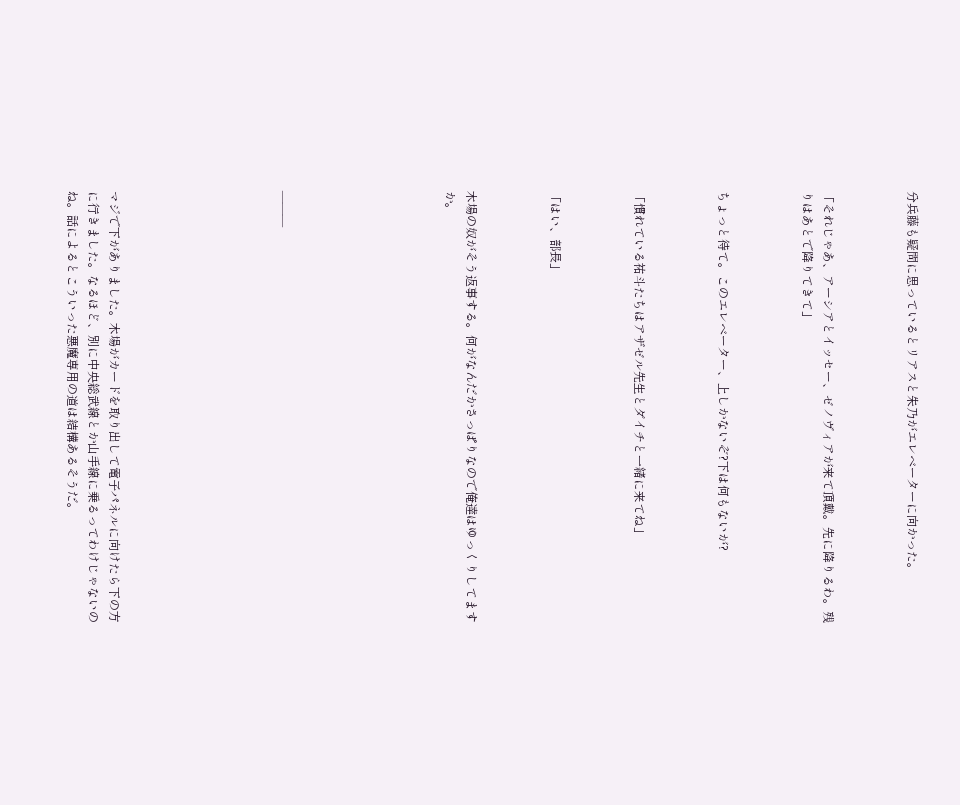分兵藤も疑問に思っているとリアスと朱乃がエレベーターに向かった。



「それじゃあ、アーシアとイッセー、ゼノヴィアが来て頂戴。先に降りるわ。残りはあとで降りてきて」



ちょっと待て。このエレベーター、上しかないぞ?下は何もないが?



「慣れている祐斗たちはアザゼル先生とダイチと一緒に来てね」



「はい、部長」



木場の奴がそう返事する。何がなんだかさっぱりなので俺達はゆっくりしてますか。







―――







マジで下がありました。木場がカードを取り出して電子パネルに向けたら下の方に行きました。なるほど、別に中央総武線とか山手線に乗るってわけじゃないのね。話によるとこういった悪魔専用の道は結構あるそうだ。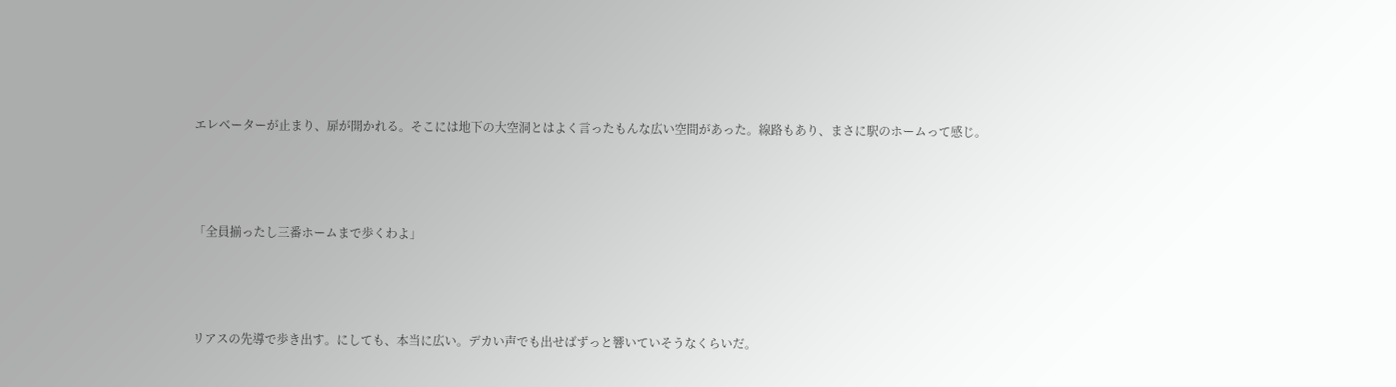エレベーターが止まり、扉が開かれる。そこには地下の大空洞とはよく言ったもんな広い空間があった。線路もあり、まさに駅のホームって感じ。



「全員揃ったし三番ホームまで歩くわよ」



リアスの先導で歩き出す。にしても、本当に広い。デカい声でも出せばずっと響いていそうなくらいだ。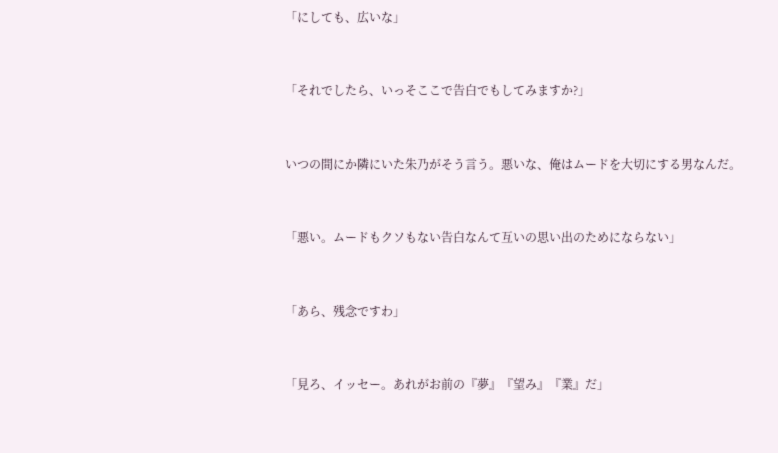「にしても、広いな」



「それでしたら、いっそここで告白でもしてみますか?」



いつの間にか隣にいた朱乃がそう言う。悪いな、俺はムードを大切にする男なんだ。



「悪い。ムードもクソもない告白なんて互いの思い出のためにならない」



「あら、残念ですわ」



「見ろ、イッセー。あれがお前の『夢』『望み』『業』だ」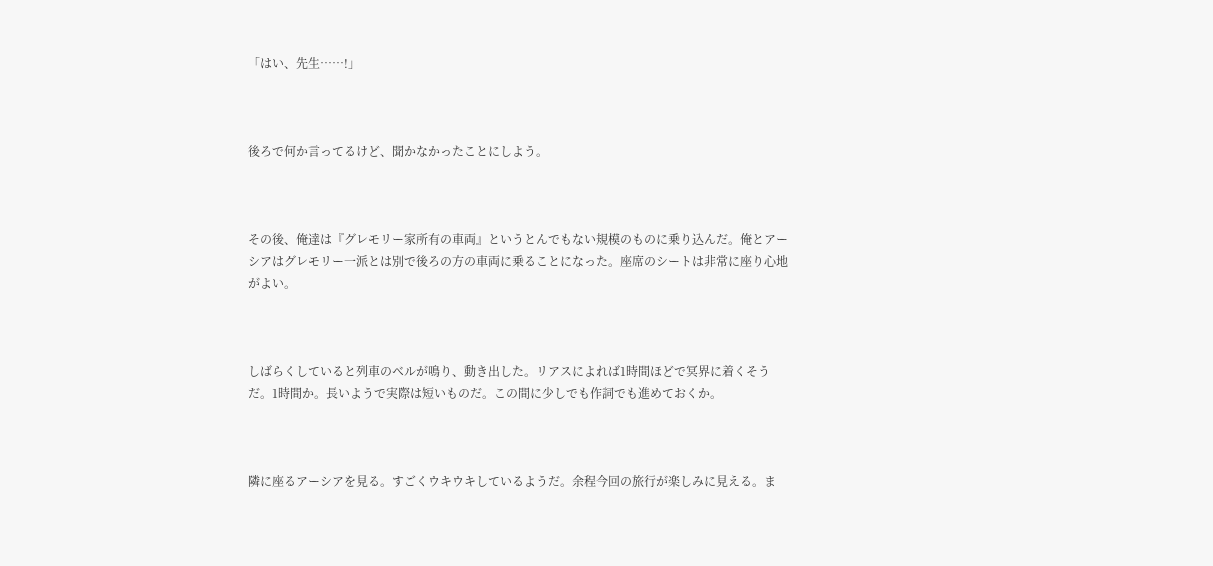「はい、先生……!」



後ろで何か言ってるけど、聞かなかったことにしよう。



その後、俺達は『グレモリー家所有の車両』というとんでもない規模のものに乗り込んだ。俺とアーシアはグレモリー一派とは別で後ろの方の車両に乗ることになった。座席のシートは非常に座り心地がよい。



しばらくしていると列車のベルが鳴り、動き出した。リアスによれば1時間ほどで冥界に着くそうだ。1時間か。長いようで実際は短いものだ。この間に少しでも作詞でも進めておくか。



隣に座るアーシアを見る。すごくウキウキしているようだ。余程今回の旅行が楽しみに見える。ま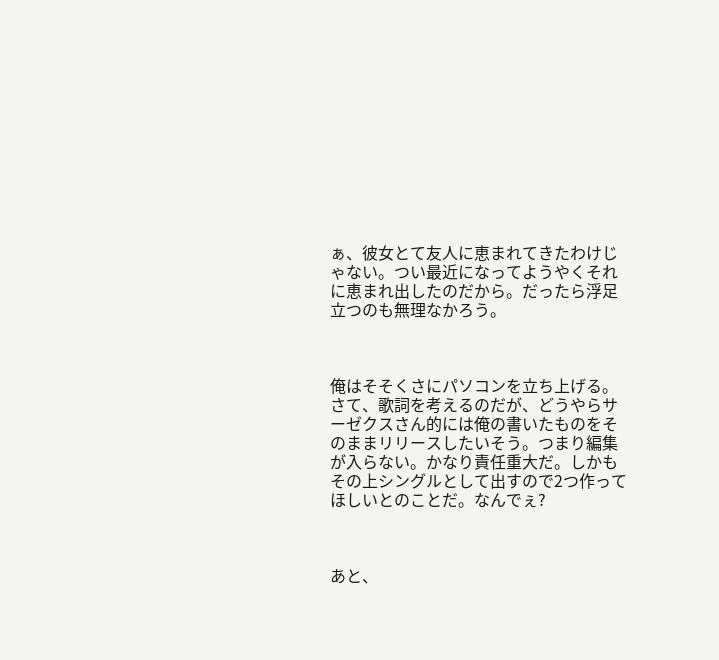ぁ、彼女とて友人に恵まれてきたわけじゃない。つい最近になってようやくそれに恵まれ出したのだから。だったら浮足立つのも無理なかろう。



俺はそそくさにパソコンを立ち上げる。さて、歌詞を考えるのだが、どうやらサーゼクスさん的には俺の書いたものをそのままリリースしたいそう。つまり編集が入らない。かなり責任重大だ。しかもその上シングルとして出すので2つ作ってほしいとのことだ。なんでぇ?



あと、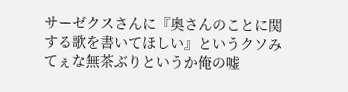サーゼクスさんに『奥さんのことに関する歌を書いてほしい』というクソみてぇな無茶ぶりというか俺の嘘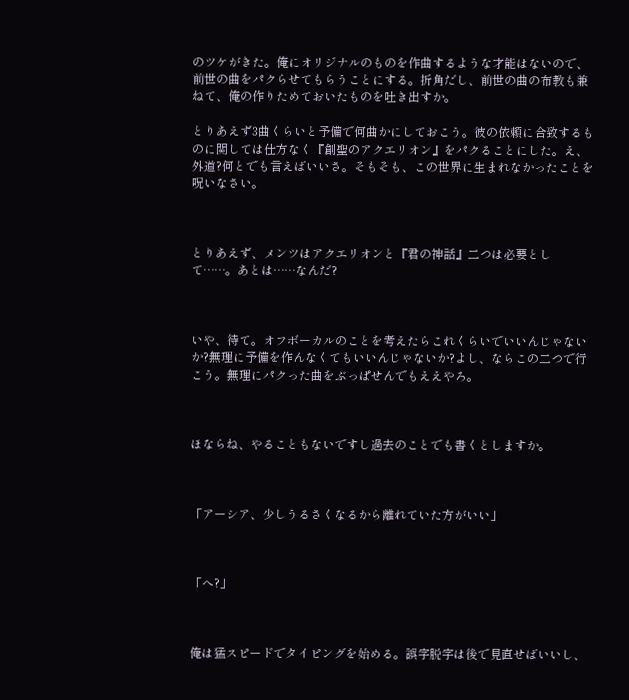のツケがきた。俺にオリジナルのものを作曲するような才能はないので、前世の曲をパクらせてもらうことにする。折角だし、前世の曲の布教も兼ねて、俺の作りためておいたものを吐き出すか。

とりあえず3曲くらいと予備で何曲かにしておこう。彼の依頼に合致するものに関しては仕方なく『創聖のアクエリオン』をパクることにした。え、外道?何とでも言えばいいさ。そもそも、この世界に生まれなかったことを呪いなさい。



とりあえず、メンツはアクエリオンと『君の神話』二つは必要として……。あとは……なんだ?



いや、待て。オフボーカルのことを考えたらこれくらいでいいんじゃないか?無理に予備を作んなくてもいいんじゃないか?よし、ならこの二つで行こう。無理にパクった曲をぶっぱせんでもええやろ。



ほならね、やることもないですし過去のことでも書くとしますか。



「アーシア、少しうるさくなるから離れていた方がいい」



「へ?」



俺は猛スピードでタイピングを始める。誤字脱字は後で見直せばいいし、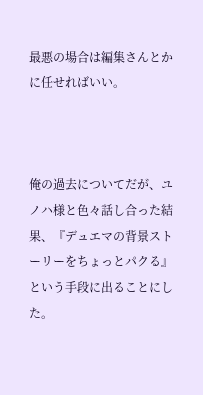最悪の場合は編集さんとかに任せればいい。



俺の過去についてだが、ユノハ様と色々話し合った結果、『デュエマの背景ストーリーをちょっとパクる』という手段に出ることにした。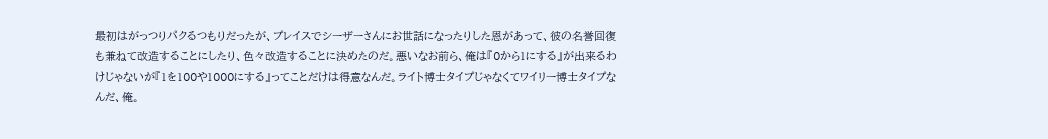最初はがっつりパクるつもりだったが、プレイスでシーザーさんにお世話になったりした恩があって、彼の名誉回復も兼ねて改造することにしたり、色々改造することに決めたのだ。悪いなお前ら、俺は『0から1にする』が出来るわけじゃないが『1を100や1000にする』ってことだけは得意なんだ。ライト博士タイプじゃなくてワイリー博士タイプなんだ、俺。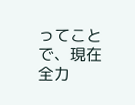ってことで、現在全力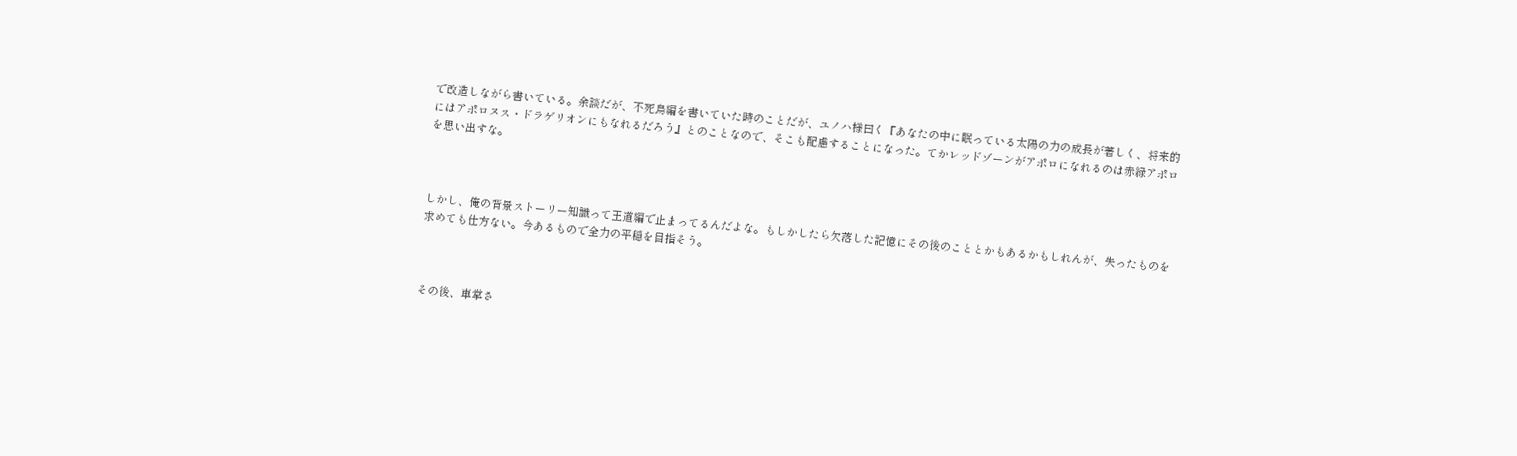で改造しながら書いている。余談だが、不死鳥編を書いていた時のことだが、ユノハ様曰く『あなたの中に眠っている太陽の力の成長が著しく、将来的にはアポロヌス・ドラゲリオンにもなれるだろう』とのことなので、そこも配慮することになった。てかレッドゾーンがアポロになれるのは赤緑アポロを思い出すな。



しかし、俺の背景ストーリー知識って王道編で止まってるんだよな。もしかしたら欠落した記憶にその後のこととかもあるかもしれんが、失ったものを求めても仕方ない。今あるもので全力の平穏を目指そう。



その後、車掌さ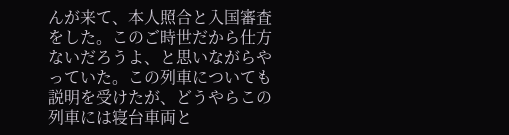んが来て、本人照合と入国審査をした。このご時世だから仕方ないだろうよ、と思いながらやっていた。この列車についても説明を受けたが、どうやらこの列車には寝台車両と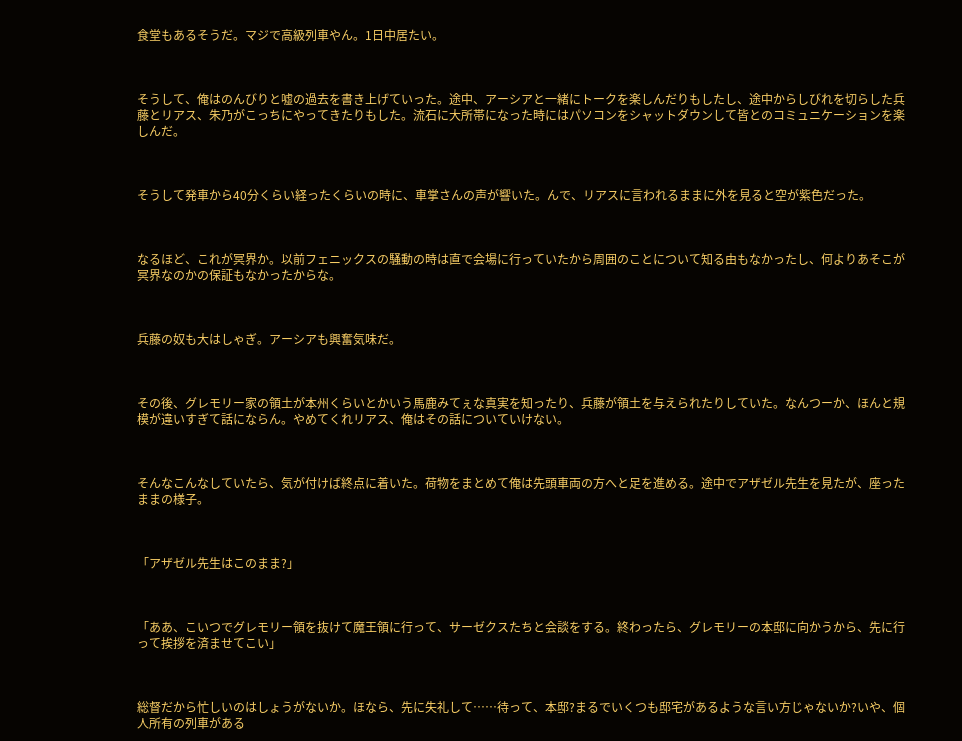食堂もあるそうだ。マジで高級列車やん。1日中居たい。



そうして、俺はのんびりと嘘の過去を書き上げていった。途中、アーシアと一緒にトークを楽しんだりもしたし、途中からしびれを切らした兵藤とリアス、朱乃がこっちにやってきたりもした。流石に大所帯になった時にはパソコンをシャットダウンして皆とのコミュニケーションを楽しんだ。



そうして発車から40分くらい経ったくらいの時に、車掌さんの声が響いた。んで、リアスに言われるままに外を見ると空が紫色だった。



なるほど、これが冥界か。以前フェニックスの騒動の時は直で会場に行っていたから周囲のことについて知る由もなかったし、何よりあそこが冥界なのかの保証もなかったからな。



兵藤の奴も大はしゃぎ。アーシアも興奮気味だ。



その後、グレモリー家の領土が本州くらいとかいう馬鹿みてぇな真実を知ったり、兵藤が領土を与えられたりしていた。なんつーか、ほんと規模が違いすぎて話にならん。やめてくれリアス、俺はその話についていけない。



そんなこんなしていたら、気が付けば終点に着いた。荷物をまとめて俺は先頭車両の方へと足を進める。途中でアザゼル先生を見たが、座ったままの様子。



「アザゼル先生はこのまま?」



「ああ、こいつでグレモリー領を抜けて魔王領に行って、サーゼクスたちと会談をする。終わったら、グレモリーの本邸に向かうから、先に行って挨拶を済ませてこい」



総督だから忙しいのはしょうがないか。ほなら、先に失礼して……待って、本邸?まるでいくつも邸宅があるような言い方じゃないか?いや、個人所有の列車がある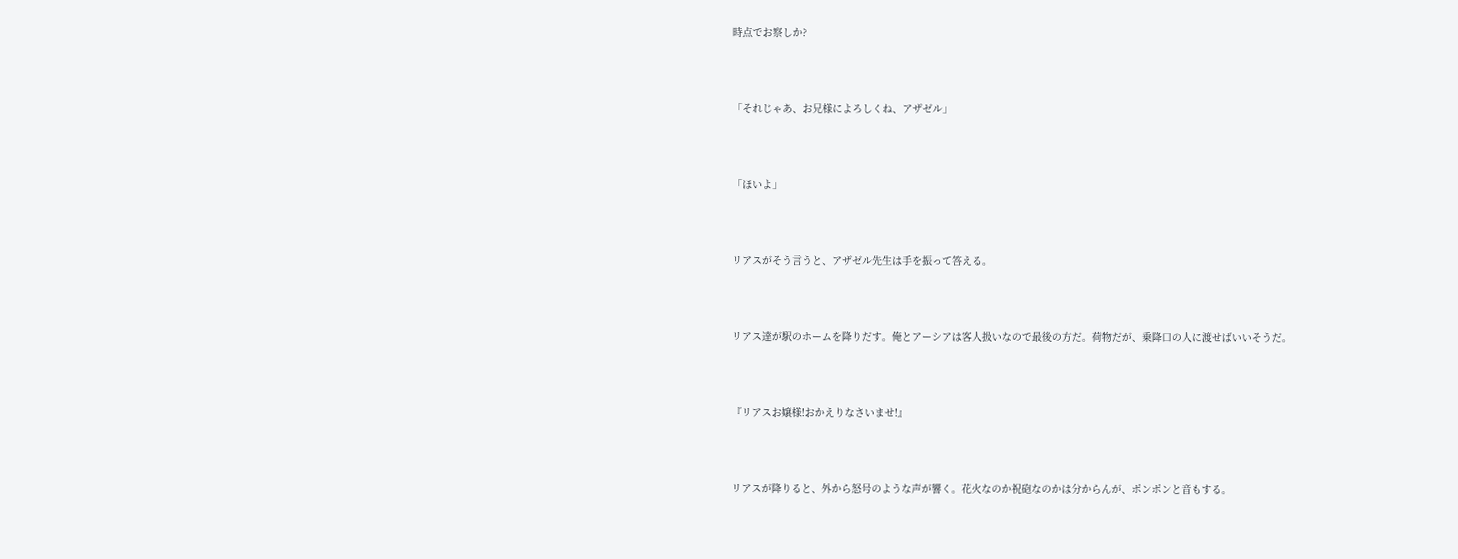時点でお察しか?



「それじゃあ、お兄様によろしくね、アザゼル」



「ほいよ」



リアスがそう言うと、アザゼル先生は手を振って答える。



リアス達が駅のホームを降りだす。俺とアーシアは客人扱いなので最後の方だ。荷物だが、乗降口の人に渡せばいいそうだ。



『リアスお嬢様!おかえりなさいませ!』



リアスが降りると、外から怒号のような声が響く。花火なのか祝砲なのかは分からんが、ポンポンと音もする。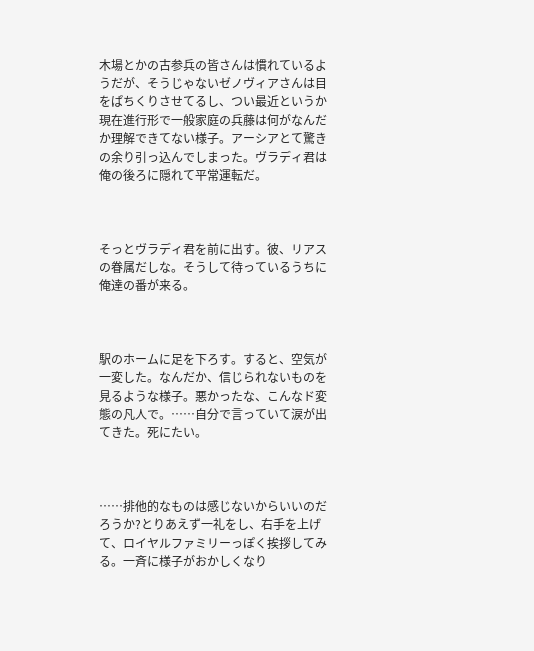木場とかの古参兵の皆さんは慣れているようだが、そうじゃないゼノヴィアさんは目をぱちくりさせてるし、つい最近というか現在進行形で一般家庭の兵藤は何がなんだか理解できてない様子。アーシアとて驚きの余り引っ込んでしまった。ヴラディ君は俺の後ろに隠れて平常運転だ。



そっとヴラディ君を前に出す。彼、リアスの眷属だしな。そうして待っているうちに俺達の番が来る。



駅のホームに足を下ろす。すると、空気が一変した。なんだか、信じられないものを見るような様子。悪かったな、こんなド変態の凡人で。……自分で言っていて涙が出てきた。死にたい。



……排他的なものは感じないからいいのだろうか?とりあえず一礼をし、右手を上げて、ロイヤルファミリーっぽく挨拶してみる。一斉に様子がおかしくなり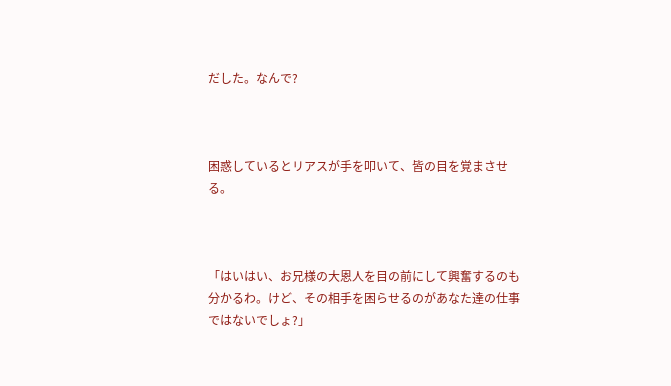だした。なんで?



困惑しているとリアスが手を叩いて、皆の目を覚まさせる。



「はいはい、お兄様の大恩人を目の前にして興奮するのも分かるわ。けど、その相手を困らせるのがあなた達の仕事ではないでしょ?」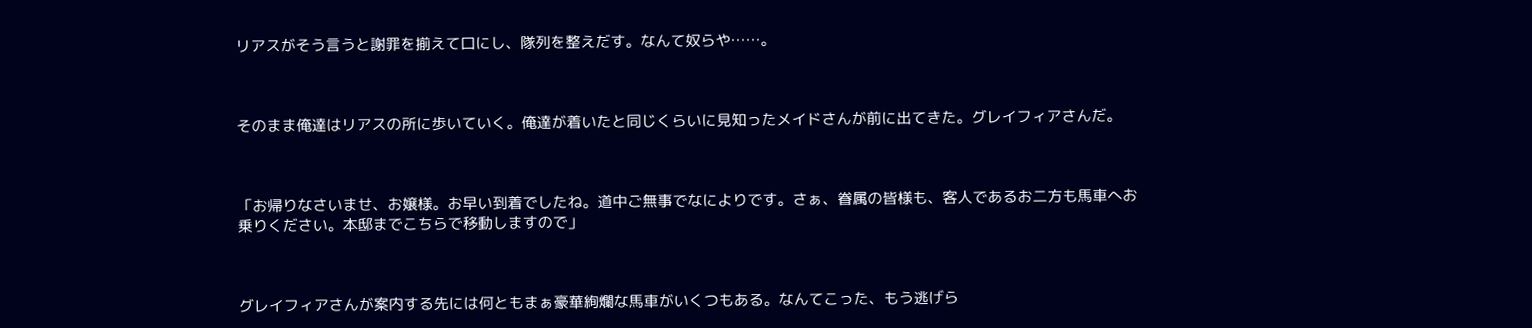リアスがそう言うと謝罪を揃えて口にし、隊列を整えだす。なんて奴らや……。



そのまま俺達はリアスの所に歩いていく。俺達が着いたと同じくらいに見知ったメイドさんが前に出てきた。グレイフィアさんだ。



「お帰りなさいませ、お嬢様。お早い到着でしたね。道中ご無事でなによりです。さぁ、眷属の皆様も、客人であるお二方も馬車へお乗りください。本邸までこちらで移動しますので」



グレイフィアさんが案内する先には何ともまぁ豪華絢爛な馬車がいくつもある。なんてこった、もう逃げら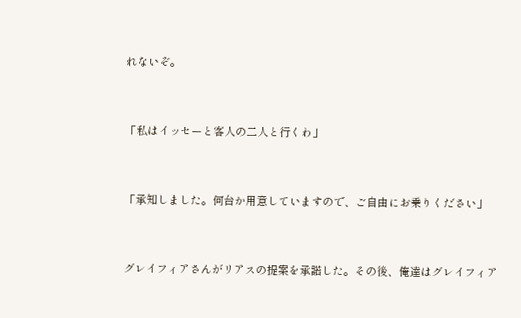れないぞ。



「私はイッセーと客人の二人と行くわ」



「承知しました。何台か用意していますので、ご自由にお乗りください」



グレイフィアさんがリアスの提案を承諾した。その後、俺達はグレイフィア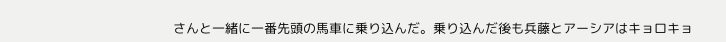さんと一緒に一番先頭の馬車に乗り込んだ。乗り込んだ後も兵藤とアーシアはキョロキョ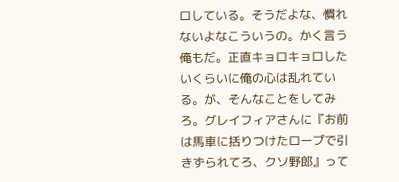ロしている。そうだよな、慣れないよなこういうの。かく言う俺もだ。正直キョロキョロしたいくらいに俺の心は乱れている。が、そんなことをしてみろ。グレイフィアさんに『お前は馬車に括りつけたロープで引きずられてろ、クソ野郎』って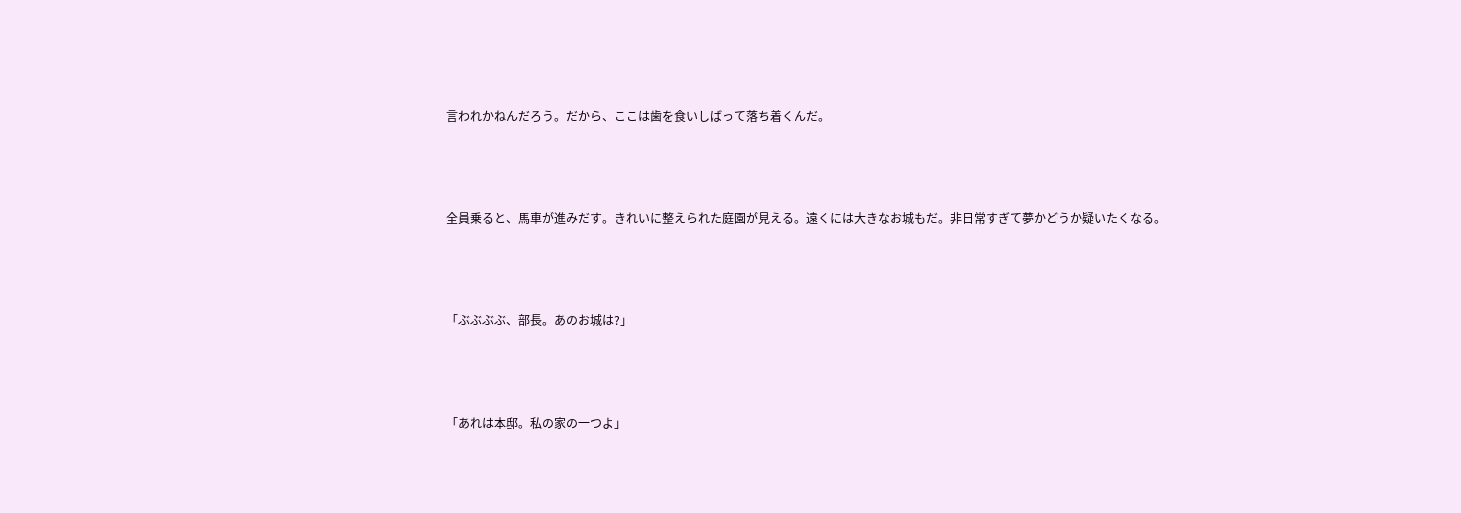言われかねんだろう。だから、ここは歯を食いしばって落ち着くんだ。



全員乗ると、馬車が進みだす。きれいに整えられた庭園が見える。遠くには大きなお城もだ。非日常すぎて夢かどうか疑いたくなる。



「ぶぶぶぶ、部長。あのお城は?」



「あれは本邸。私の家の一つよ」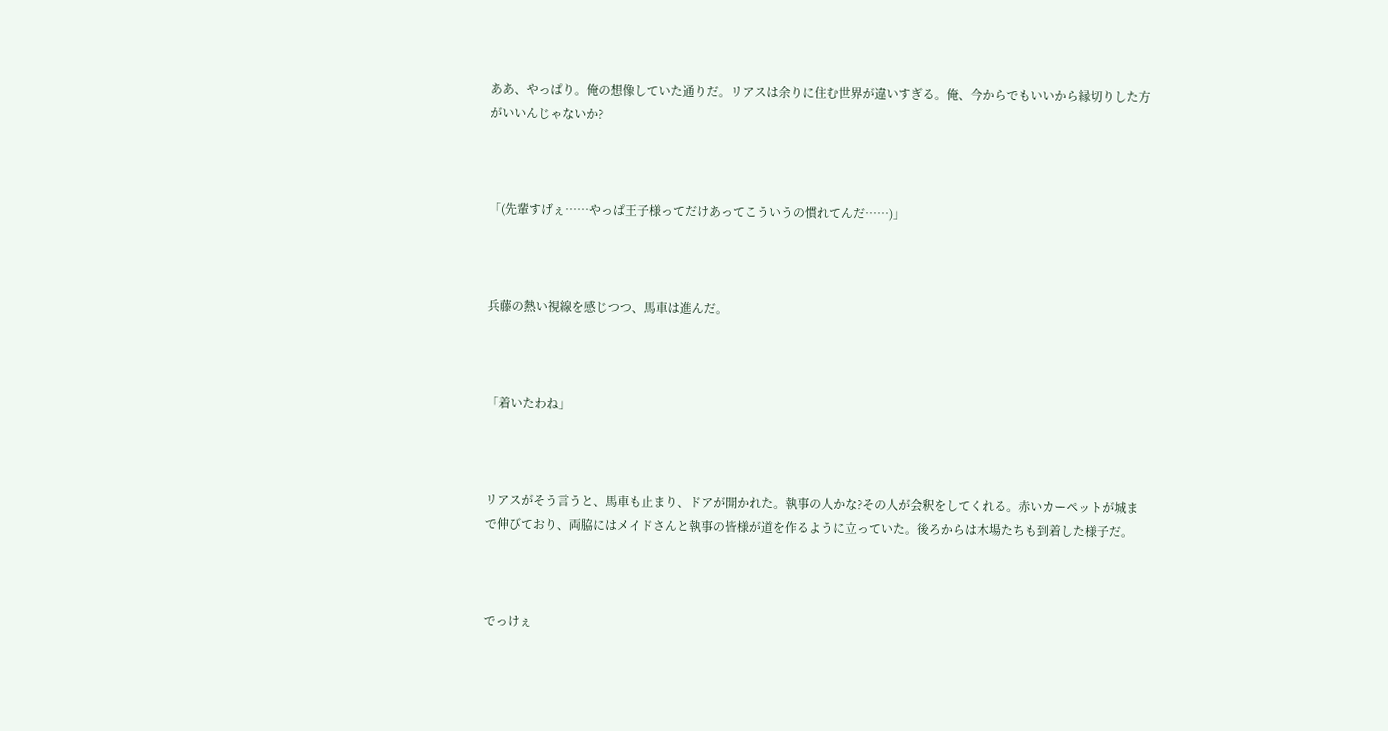ああ、やっぱり。俺の想像していた通りだ。リアスは余りに住む世界が違いすぎる。俺、今からでもいいから縁切りした方がいいんじゃないか?



「(先輩すげぇ……やっぱ王子様ってだけあってこういうの慣れてんだ……)」



兵藤の熱い視線を感じつつ、馬車は進んだ。



「着いたわね」



リアスがそう言うと、馬車も止まり、ドアが開かれた。執事の人かな?その人が会釈をしてくれる。赤いカーペットが城まで伸びており、両脇にはメイドさんと執事の皆様が道を作るように立っていた。後ろからは木場たちも到着した様子だ。



でっけぇ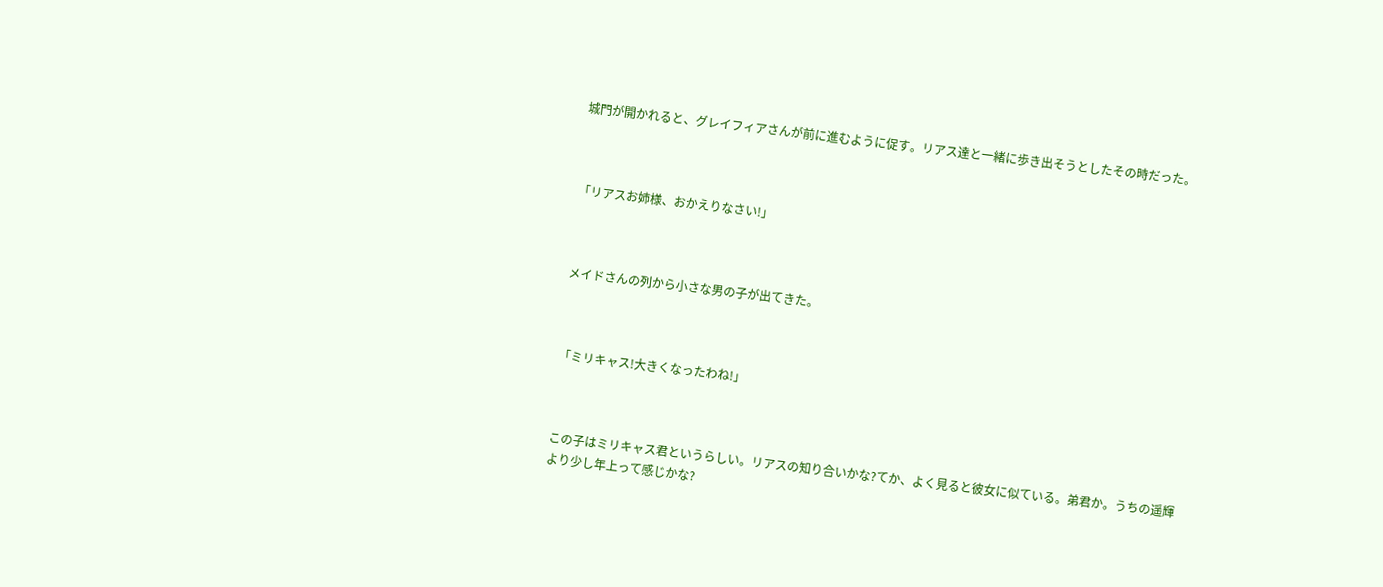城門が開かれると、グレイフィアさんが前に進むように促す。リアス達と一緒に歩き出そうとしたその時だった。



「リアスお姉様、おかえりなさい!」



メイドさんの列から小さな男の子が出てきた。



「ミリキャス!大きくなったわね!」



この子はミリキャス君というらしい。リアスの知り合いかな?てか、よく見ると彼女に似ている。弟君か。うちの遥輝より少し年上って感じかな?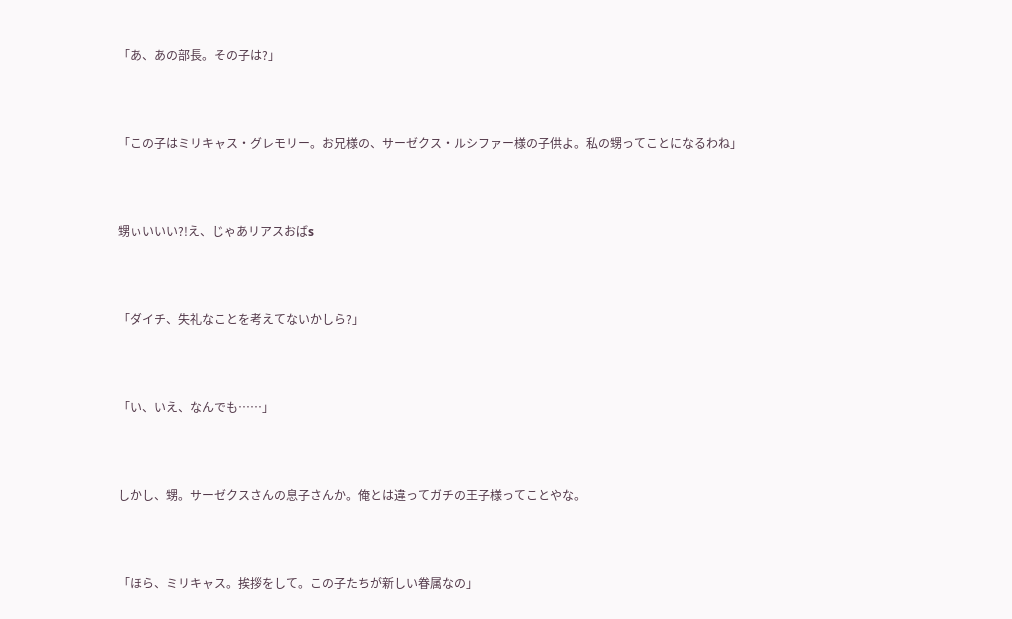「あ、あの部長。その子は?」



「この子はミリキャス・グレモリー。お兄様の、サーゼクス・ルシファー様の子供よ。私の甥ってことになるわね」



甥ぃいいい?!え、じゃあリアスおばs



「ダイチ、失礼なことを考えてないかしら?」



「い、いえ、なんでも……」



しかし、甥。サーゼクスさんの息子さんか。俺とは違ってガチの王子様ってことやな。



「ほら、ミリキャス。挨拶をして。この子たちが新しい眷属なの」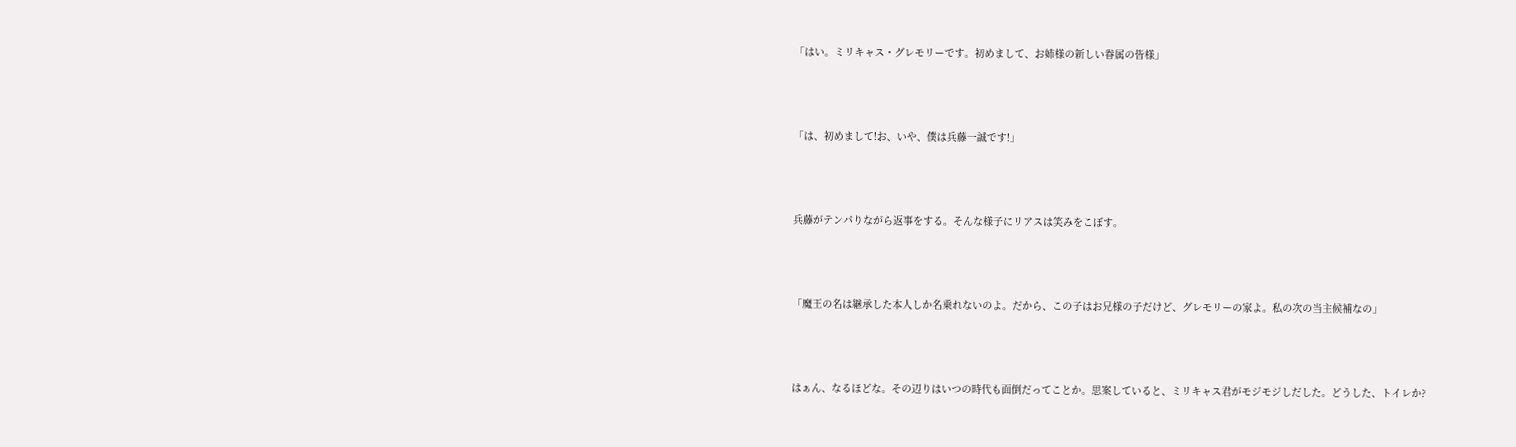「はい。ミリキャス・グレモリーです。初めまして、お姉様の新しい眷属の皆様」



「は、初めまして!お、いや、僕は兵藤一誠です!」



兵藤がテンパりながら返事をする。そんな様子にリアスは笑みをこぼす。



「魔王の名は継承した本人しか名乗れないのよ。だから、この子はお兄様の子だけど、グレモリーの家よ。私の次の当主候補なの」



はぁん、なるほどな。その辺りはいつの時代も面倒だってことか。思案していると、ミリキャス君がモジモジしだした。どうした、トイレか?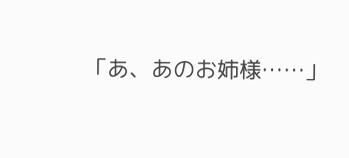「あ、あのお姉様……」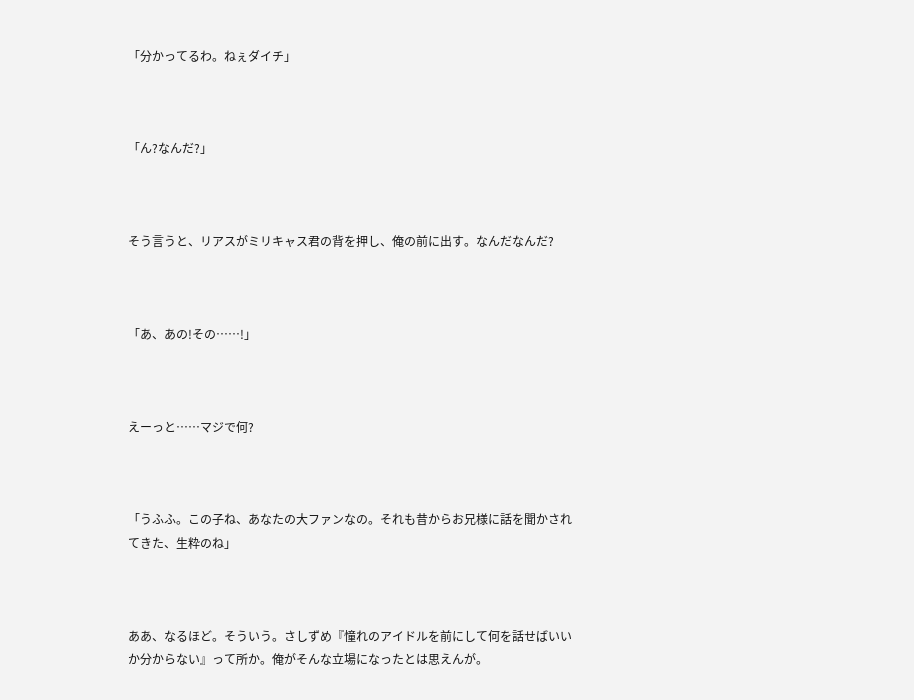「分かってるわ。ねぇダイチ」



「ん?なんだ?」



そう言うと、リアスがミリキャス君の背を押し、俺の前に出す。なんだなんだ?



「あ、あの!その……!」



えーっと……マジで何?



「うふふ。この子ね、あなたの大ファンなの。それも昔からお兄様に話を聞かされてきた、生粋のね」



ああ、なるほど。そういう。さしずめ『憧れのアイドルを前にして何を話せばいいか分からない』って所か。俺がそんな立場になったとは思えんが。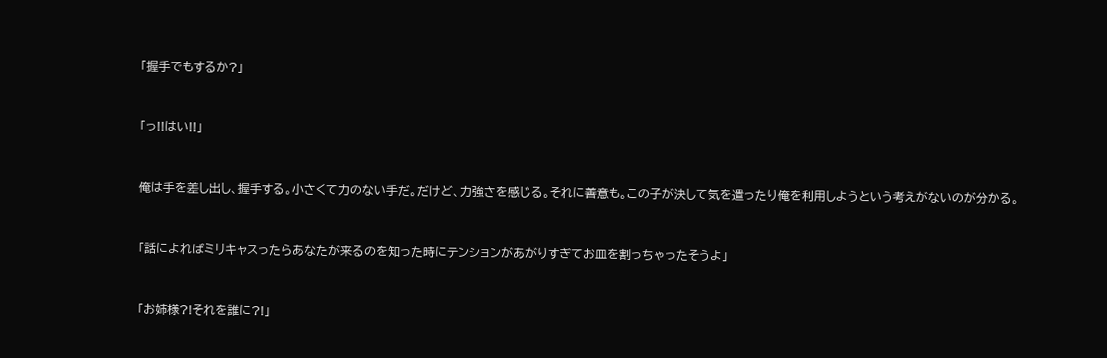「握手でもするか?」



「っ!!はい!!」



俺は手を差し出し、握手する。小さくて力のない手だ。だけど、力強さを感じる。それに善意も。この子が決して気を遣ったり俺を利用しようという考えがないのが分かる。



「話によればミリキャスったらあなたが来るのを知った時にテンションがあがりすぎてお皿を割っちゃったそうよ」



「お姉様?!それを誰に?!」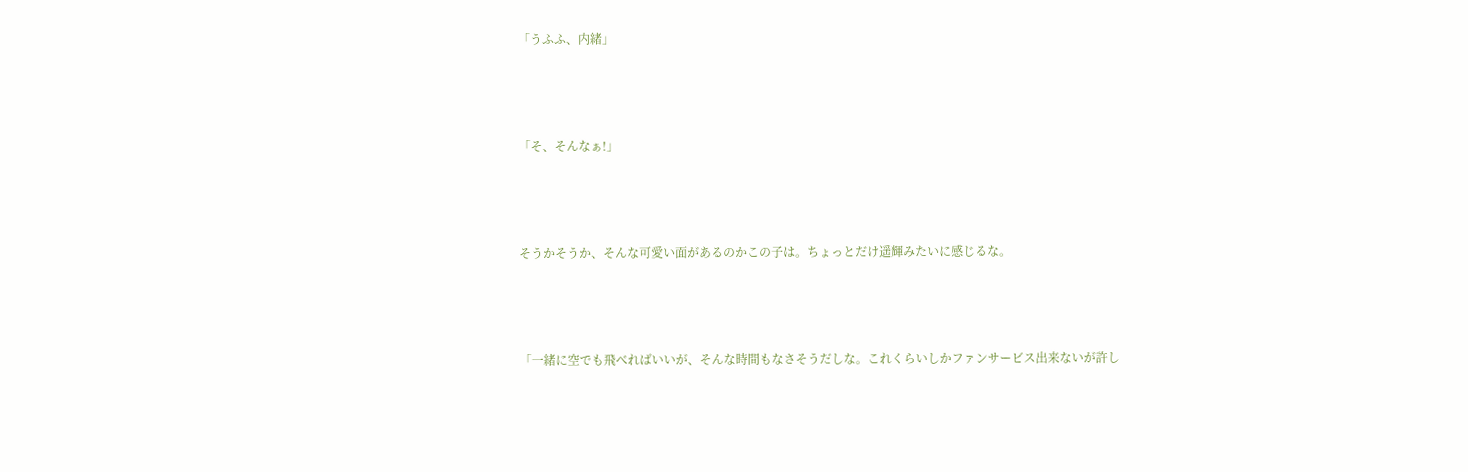「うふふ、内緒」



「そ、そんなぁ!」



そうかそうか、そんな可愛い面があるのかこの子は。ちょっとだけ遥輝みたいに感じるな。



「一緒に空でも飛べればいいが、そんな時間もなさそうだしな。これくらいしかファンサービス出来ないが許し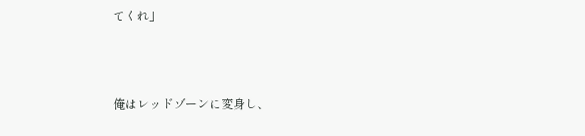てくれ」



俺はレッドゾーンに変身し、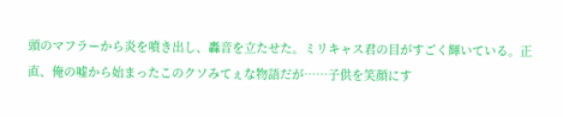頭のマフラーから炎を噴き出し、轟音を立たせた。ミリキャス君の目がすごく輝いている。正直、俺の嘘から始まったこのクソみてぇな物語だが……子供を笑顔にす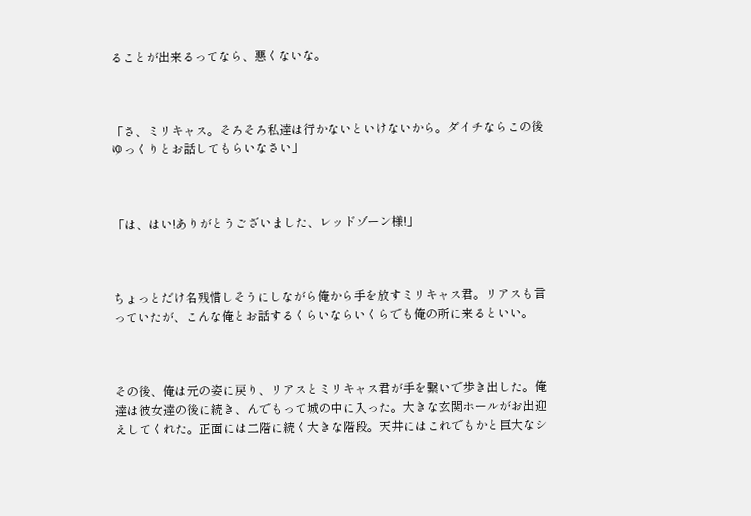ることが出来るってなら、悪くないな。



「さ、ミリキャス。そろそろ私達は行かないといけないから。ダイチならこの後ゆっくりとお話してもらいなさい」



「は、はい!ありがとうございました、レッドゾーン様!」



ちょっとだけ名残惜しそうにしながら俺から手を放すミリキャス君。リアスも言っていたが、こんな俺とお話するくらいならいくらでも俺の所に来るといい。



その後、俺は元の姿に戻り、リアスとミリキャス君が手を繋いで歩き出した。俺達は彼女達の後に続き、んでもって城の中に入った。大きな玄関ホールがお出迎えしてくれた。正面には二階に続く大きな階段。天井にはこれでもかと巨大なシ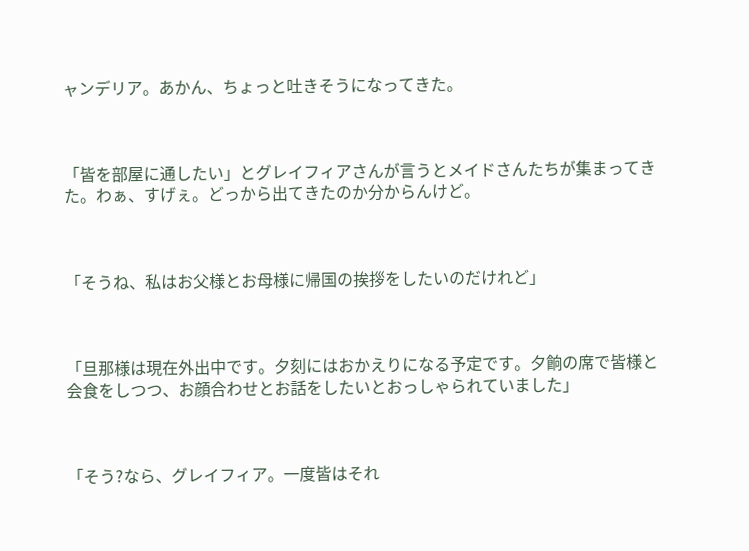ャンデリア。あかん、ちょっと吐きそうになってきた。



「皆を部屋に通したい」とグレイフィアさんが言うとメイドさんたちが集まってきた。わぁ、すげぇ。どっから出てきたのか分からんけど。



「そうね、私はお父様とお母様に帰国の挨拶をしたいのだけれど」



「旦那様は現在外出中です。夕刻にはおかえりになる予定です。夕餉の席で皆様と会食をしつつ、お顔合わせとお話をしたいとおっしゃられていました」



「そう?なら、グレイフィア。一度皆はそれ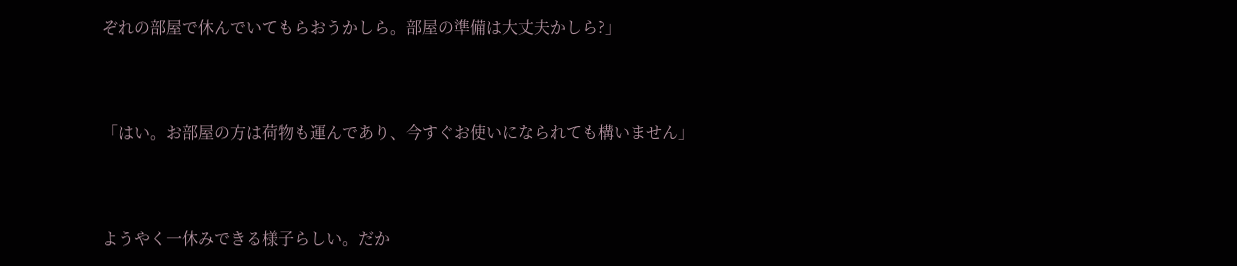ぞれの部屋で休んでいてもらおうかしら。部屋の準備は大丈夫かしら?」



「はい。お部屋の方は荷物も運んであり、今すぐお使いになられても構いません」



ようやく一休みできる様子らしい。だか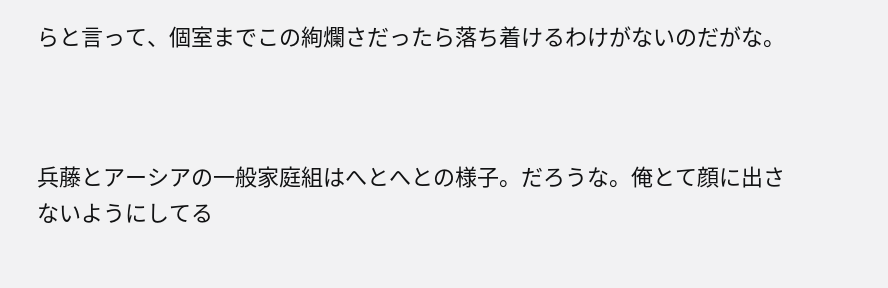らと言って、個室までこの絢爛さだったら落ち着けるわけがないのだがな。



兵藤とアーシアの一般家庭組はへとへとの様子。だろうな。俺とて顔に出さないようにしてる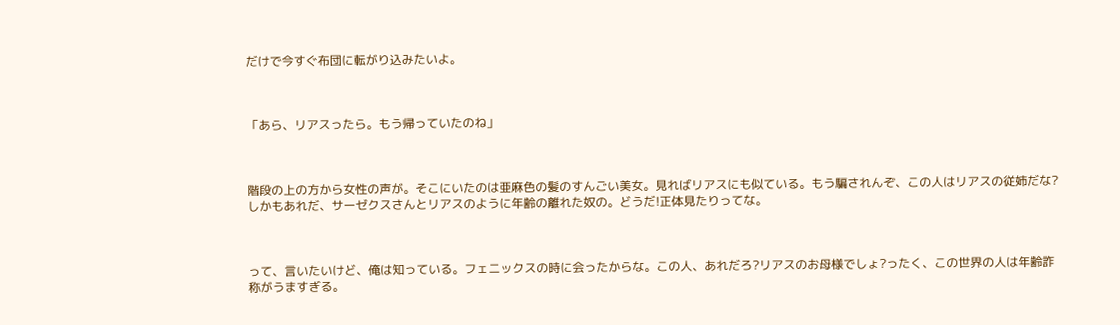だけで今すぐ布団に転がり込みたいよ。



「あら、リアスったら。もう帰っていたのね」



階段の上の方から女性の声が。そこにいたのは亜麻色の髪のすんごい美女。見ればリアスにも似ている。もう騙されんぞ、この人はリアスの従姉だな?しかもあれだ、サーゼクスさんとリアスのように年齢の離れた奴の。どうだ!正体見たりってな。



って、言いたいけど、俺は知っている。フェニックスの時に会ったからな。この人、あれだろ?リアスのお母様でしょ?ったく、この世界の人は年齢詐称がうますぎる。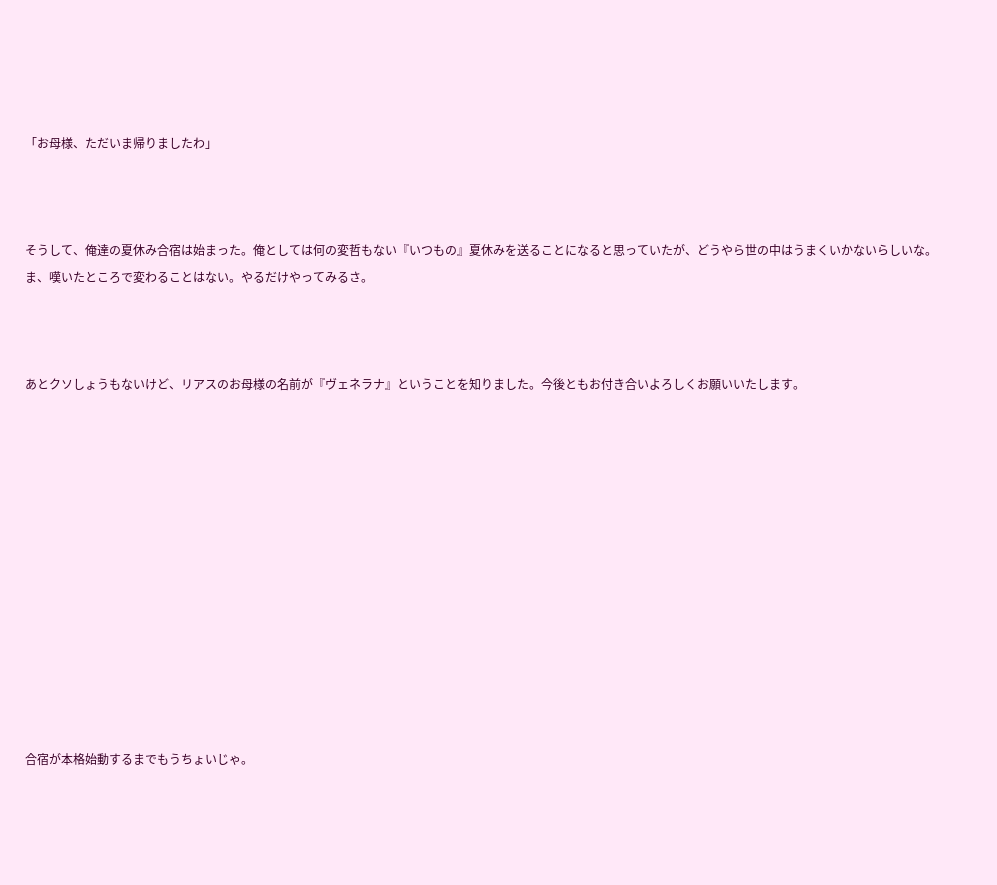「お母様、ただいま帰りましたわ」



そうして、俺達の夏休み合宿は始まった。俺としては何の変哲もない『いつもの』夏休みを送ることになると思っていたが、どうやら世の中はうまくいかないらしいな。ま、嘆いたところで変わることはない。やるだけやってみるさ。



あとクソしょうもないけど、リアスのお母様の名前が『ヴェネラナ』ということを知りました。今後ともお付き合いよろしくお願いいたします。













合宿が本格始動するまでもうちょいじゃ。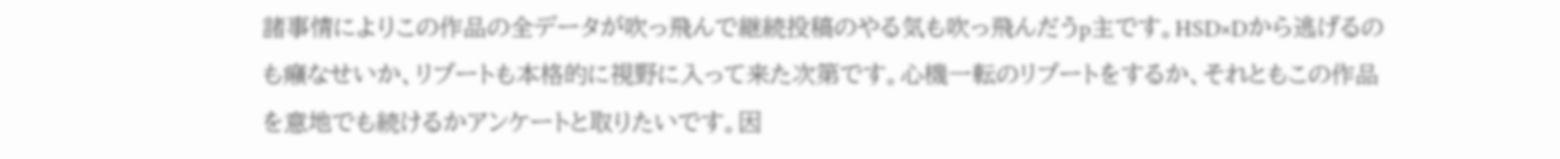諸事情によりこの作品の全データが吹っ飛んで継続投稿のやる気も吹っ飛んだうp主です。HSD×Dから逃げるのも癪なせいか、リブートも本格的に視野に入って来た次第です。心機一転のリブートをするか、それともこの作品を意地でも続けるかアンケートと取りたいです。因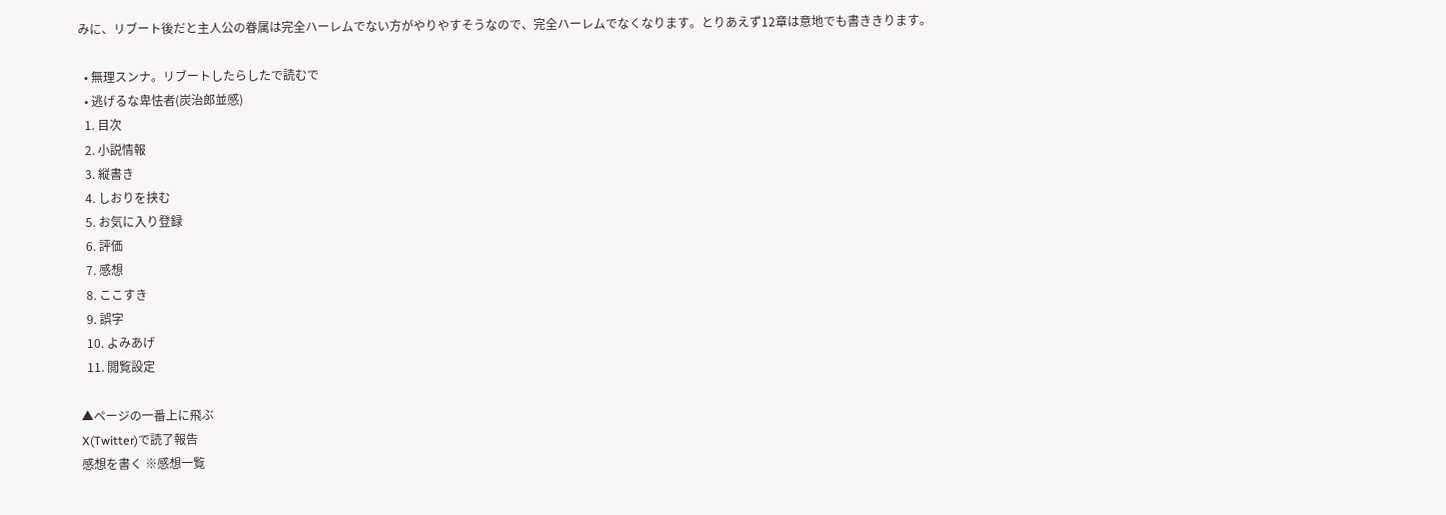みに、リブート後だと主人公の眷属は完全ハーレムでない方がやりやすそうなので、完全ハーレムでなくなります。とりあえず12章は意地でも書ききります。

  • 無理スンナ。リブートしたらしたで読むで
  • 逃げるな卑怯者(炭治郎並感)
  1. 目次
  2. 小説情報
  3. 縦書き
  4. しおりを挟む
  5. お気に入り登録
  6. 評価
  7. 感想
  8. ここすき
  9. 誤字
  10. よみあげ
  11. 閲覧設定

▲ページの一番上に飛ぶ
X(Twitter)で読了報告
感想を書く ※感想一覧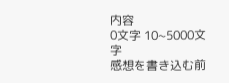内容
0文字 10~5000文字
感想を書き込む前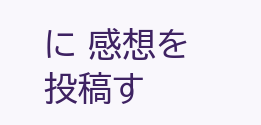に 感想を投稿す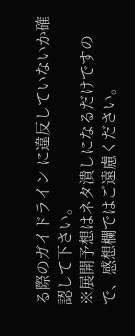る際のガイドライン に違反していないか確認して下さい。
※展開予想はネタ潰しになるだけですので、感想欄ではご遠慮ください。